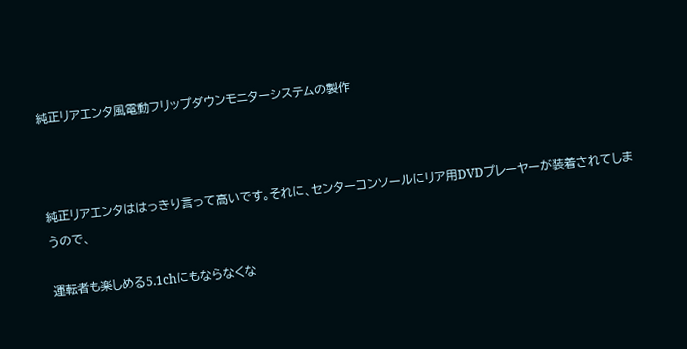純正リアエンタ風電動フリップダウンモニターシステムの製作



純正リアエンタははっきり言って高いです。それに、センターコンソールにリア用DVDプレーヤーが装着されてしまうので、

運転者も楽しめる5.1chにもならなくな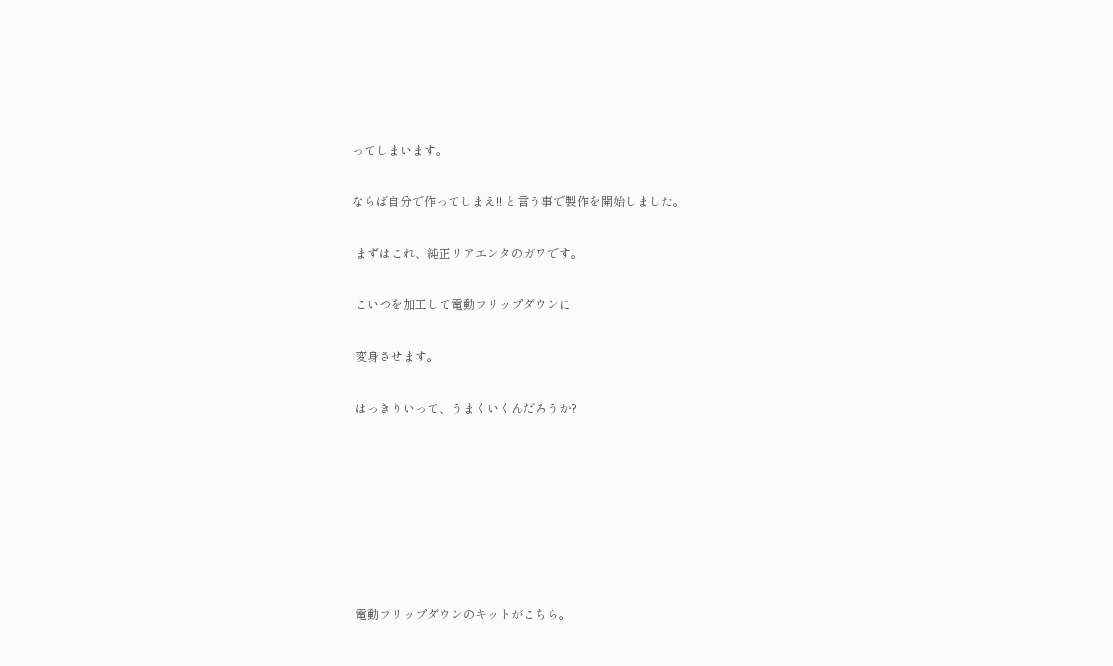ってしまいます。

ならば自分で作ってしまえ!! と言う事で製作を開始しました。

 まずはこれ、純正リアエンタのガワです。

 こいつを加工して電動フリップダウンに

 変身させます。

 はっきりいって、うまくいくんだろうか?







 電動フリップダウンのキットがこちら。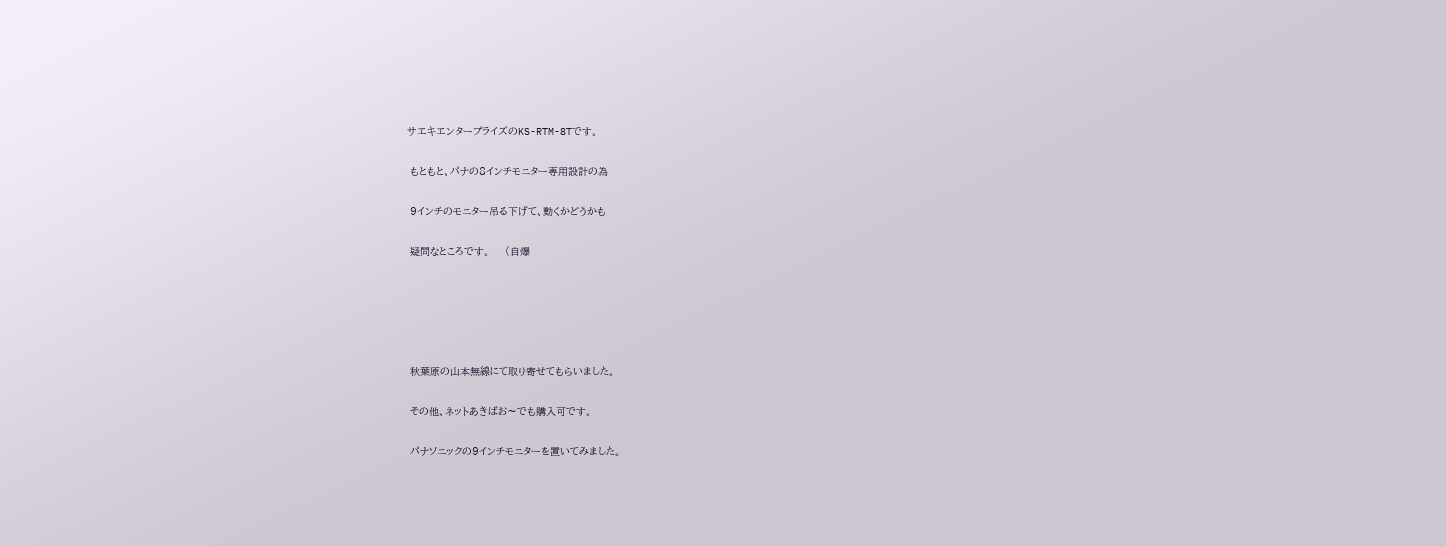サエキエンタープライズのKS-RTM-8Tです。

 もともと、パナの8インチモニター専用設計の為

 9インチのモニター吊る下げて、動くかどうかも

 疑問なところです。     (自爆





 秋葉原の山本無線にて取り寄せてもらいました。

 その他、ネットあきばお〜でも購入可です。

 パナソニックの9インチモニターを置いてみました。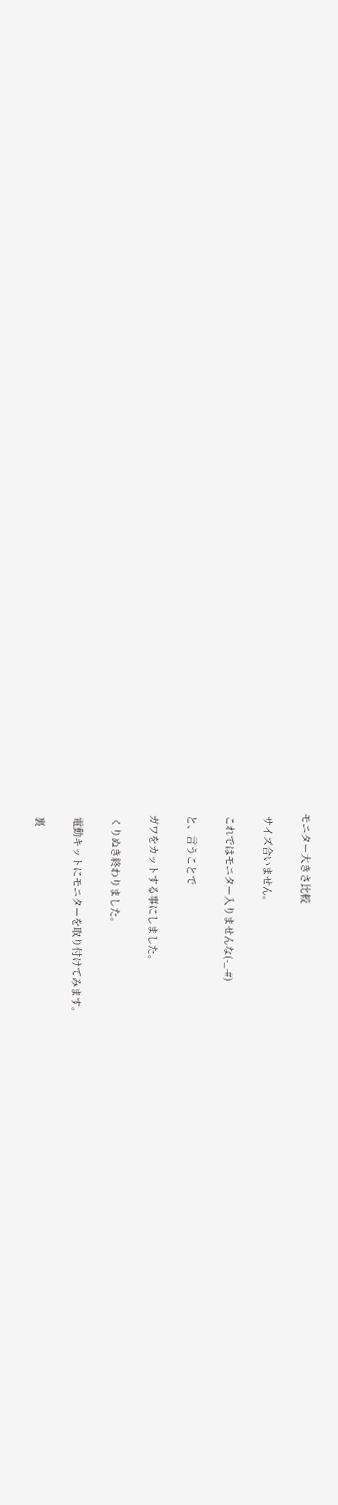モニター大きさ比較

 サイズ合いません。

 これではモニター入りませんな(-_-#)

 と、言うことで

 ガワをカットする事にしました。

  くりぬき終わりました。

  電動キットにモニターを取り付けてみます。

  裏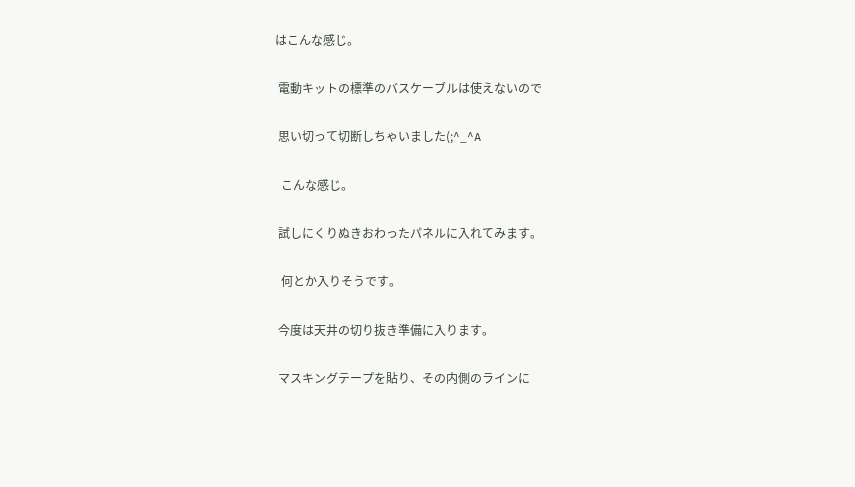はこんな感じ。

 電動キットの標準のバスケーブルは使えないので

 思い切って切断しちゃいました(;^_^A

  こんな感じ。

 試しにくりぬきおわったパネルに入れてみます。

  何とか入りそうです。

 今度は天井の切り抜き準備に入ります。

 マスキングテープを貼り、その内側のラインに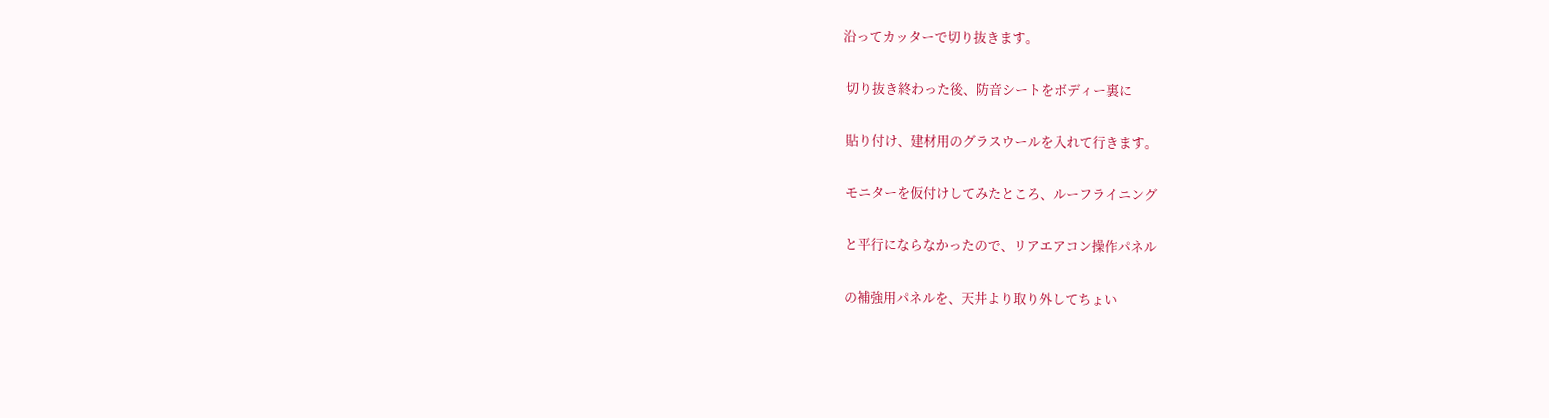沿ってカッターで切り抜きます。

 切り抜き終わった後、防音シートをボディー裏に

 貼り付け、建材用のグラスウールを入れて行きます。

 モニターを仮付けしてみたところ、ルーフライニング

 と平行にならなかったので、リアエアコン操作パネル

 の補強用パネルを、天井より取り外してちょい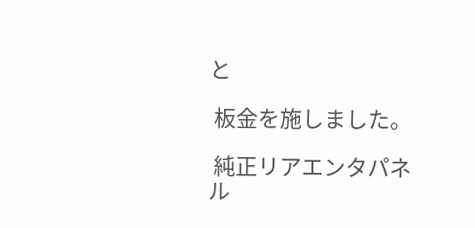と

 板金を施しました。

 純正リアエンタパネル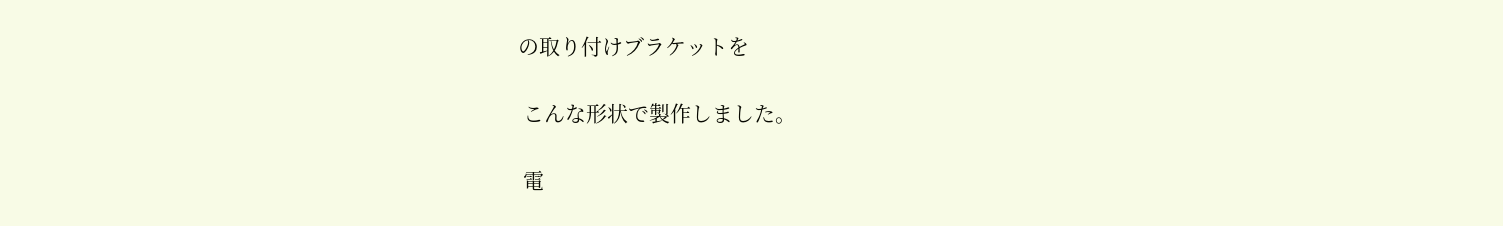の取り付けブラケットを

 こんな形状で製作しました。

 電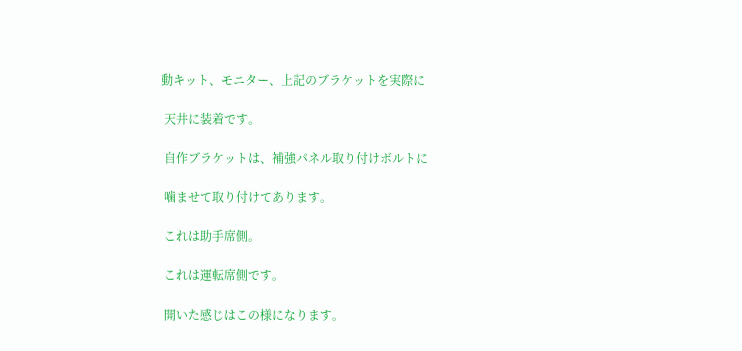動キット、モニター、上記のブラケットを実際に

 天井に装着です。

 自作ブラケットは、補強パネル取り付けボルトに

 噛ませて取り付けてあります。

 これは助手席側。

 これは運転席側です。

 開いた感じはこの様になります。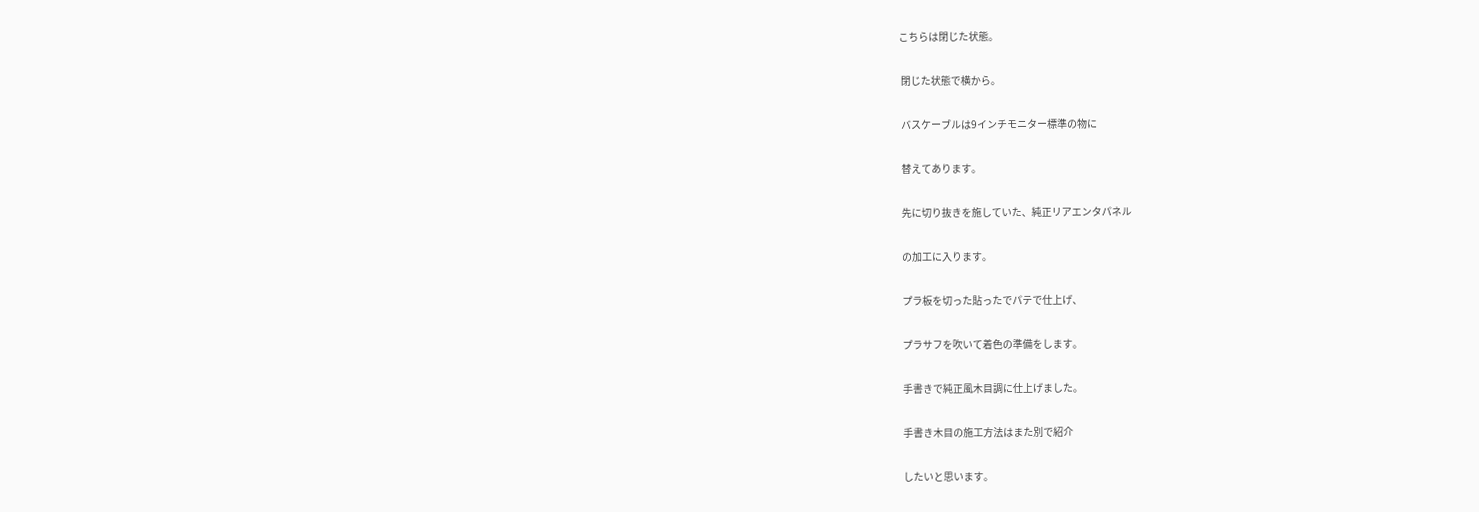こちらは閉じた状態。

 閉じた状態で横から。

 バスケーブルは9インチモニター標準の物に

 替えてあります。

 先に切り抜きを施していた、純正リアエンタパネル

 の加工に入ります。

 プラ板を切った貼ったでパテで仕上げ、

 プラサフを吹いて着色の準備をします。

 手書きで純正風木目調に仕上げました。

 手書き木目の施工方法はまた別で紹介

 したいと思います。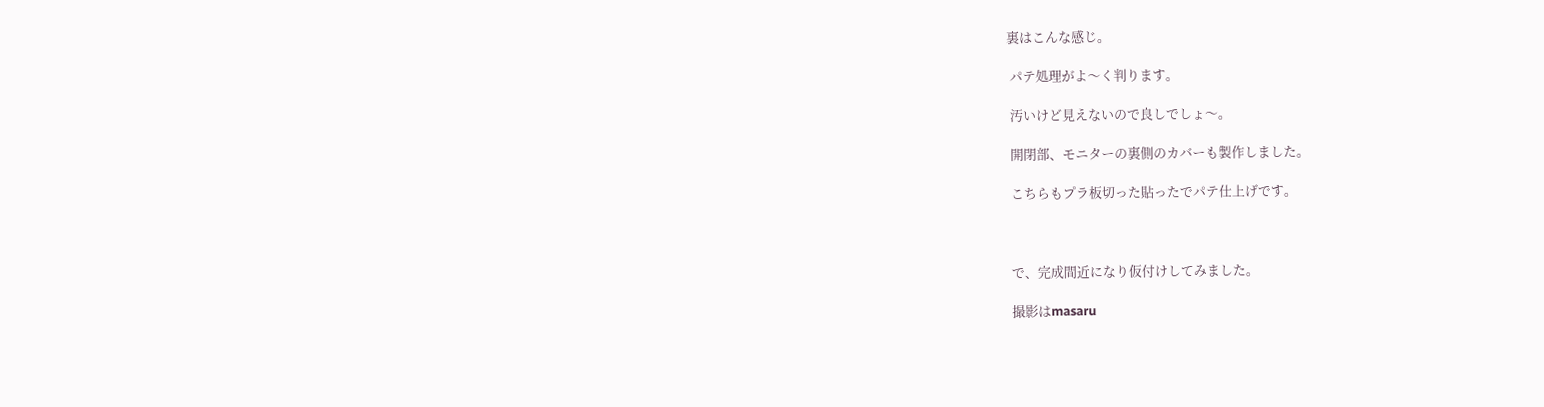裏はこんな感じ。

 パテ処理がよ〜く判ります。

 汚いけど見えないので良しでしょ〜。

 開閉部、モニターの裏側のカバーも製作しました。

 こちらもプラ板切った貼ったでパテ仕上げです。



 で、完成間近になり仮付けしてみました。

 撮影はmasaru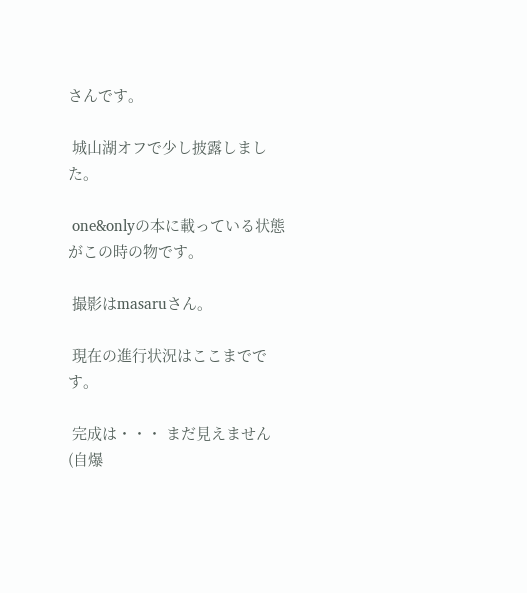さんです。

 城山湖オフで少し披露しました。

 one&onlyの本に載っている状態がこの時の物です。

 撮影はmasaruさん。

 現在の進行状況はここまでです。

 完成は・・・ まだ見えません    (自爆